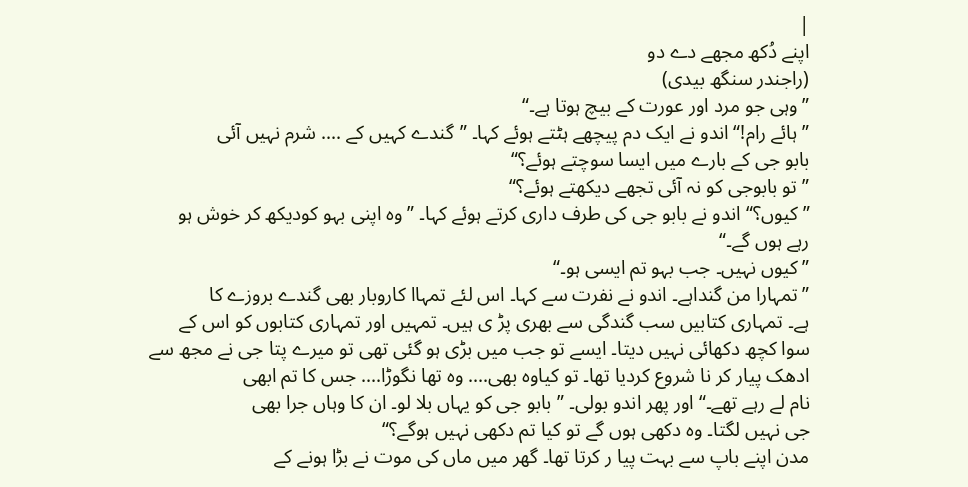|
اپنے دُکھ مجھے دے دو
(راجندر سنگھ بیدی)
”وہی جو مرد اور عورت کے بیچ ہوتا ہے۔“
”ہائے رام!“ اندو نے ایک دم پیچھے ہٹتے ہوئے کہا۔ ”گندے کہیں کے .... شرم نہیں آئی
بابو جی کے بارے میں ایسا سوچتے ہوئے؟“
”تو بابوجی کو نہ آئی تجھے دیکھتے ہوئے؟“
”کیوں؟“ اندو نے بابو جی کی طرف داری کرتے ہوئے کہا۔ ”وہ اپنی بہو کودیکھ کر خوش ہو
رہے ہوں گے۔“
”کیوں نہیں۔ جب بہو تم ایسی ہو۔“
”تمہارا من گنداہے۔ اندو نے نفرت سے کہا۔ اس لئے تمہاا کاروبار بھی گندے بروزے کا
ہے۔ تمہاری کتابیں سب گندگی سے بھری پڑ ی ہیں۔ تمہیں اور تمہاری کتابوں کو اس کے
سوا کچھ دکھائی نہیں دیتا۔ ایسے تو جب میں بڑی ہو گئی تھی تو میرے پتا جی نے مجھ سے
ادھک پیار کر نا شروع کردیا تھا۔ تو کیاوہ بھی.... وہ تھا نگوڑا.... جس کا تم ابھی
نام لے رہے تھے۔“ اور پھر اندو بولی۔ ”بابو جی کو یہاں بلا لو۔ ان کا وہاں جرا بھی
جی نہیں لگتا۔ وہ دکھی ہوں گے تو کیا تم دکھی نہیں ہوگے؟“
مدن اپنے باپ سے بہت پیا ر کرتا تھا۔ گھر میں ماں کی موت نے بڑا ہونے کے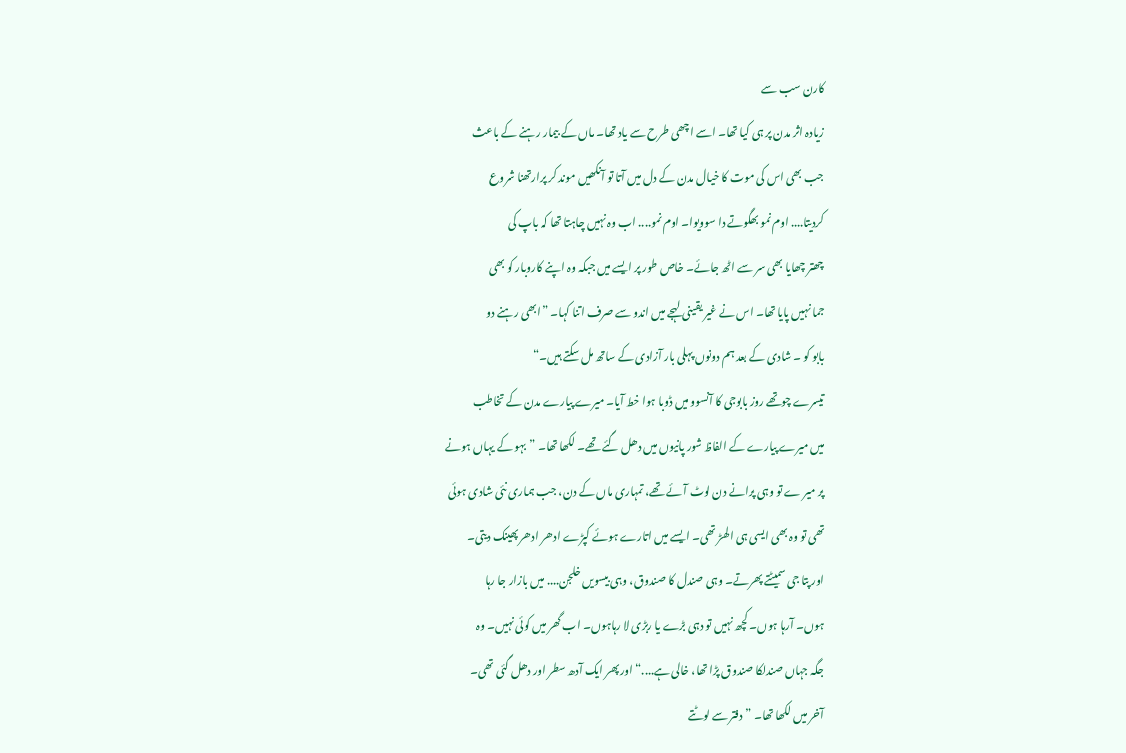کارن سب سے
زیادہ اثر مدن پر ہی کیا تھا۔ اسے اچھی طرح سے یاد تھا۔ ماں کے بیمار رہنے کے باعث
جب بھی اس کی موت کا خیال مدن کے دل میں آتا تو آنکھیں موند کر پرارتھنا شروع
کردیتا.... اوم نمو بھگوتے دا سوویوا۔ اوم نمو.... اب وہ نہیں چاہتا تھا کہ باپ کی
چھتر چھایا بھی سر سے اٹھ جائے۔ خاص طور پر ایسے میں جبکہ وہ اپنے کاروبار کو بھی
جما نہیں پایا تھا۔ اس نے غیر یقینی لہجے میں اندو سے صرف اتنا کہا۔ ”ابھی رہنے دو
بابو کو ۔ شادی کے بعد ہم دونوں پہلی بار آزادی کے ساتھ مل سکتے ہیں۔“
تیسرے چوتھے روز بابوجی کا آنسوو میں ڈوبا ہوا خط آیا۔ میرے پیارے مدن کے تخاطب
میں میرے پیارے کے الفاظ شور پانیوں میں دھل گئے تھے۔ لکھا تھا۔ ”بہو کے یہاں ہونے
پر میر ے تو وہی پرانے دن لوٹ آئے تھے، تمہاری ماں کے دن، جب ہماری نئی شادی ہوئی
تھی تو وہ بھی ایسی ہی الھڑ تھی۔ ایسے میں اتارے ہوئے کپڑے ادھر ادھر پھینک دیتی۔
اور پتا جی سمیٹتے پھرتے۔ وہی صندل کا صندوق، وہی بیسویں خلجن.... میں بازار جا رہا
ہوں۔ آرہا ہوں۔ کچھ نہیں تو دہی بڑے یا ربڑی لا رہاہوں۔ اب گھر میں کوئی نہیں۔ وہ
جگہ جہاں صندلکا صندوق پڑا تھا، خالی ہے....“ اور پھر ایک آدھ سطر اور دھل گئی تھی۔
آخر میں لکھا تھا۔ ”دفتر سے لوٹتے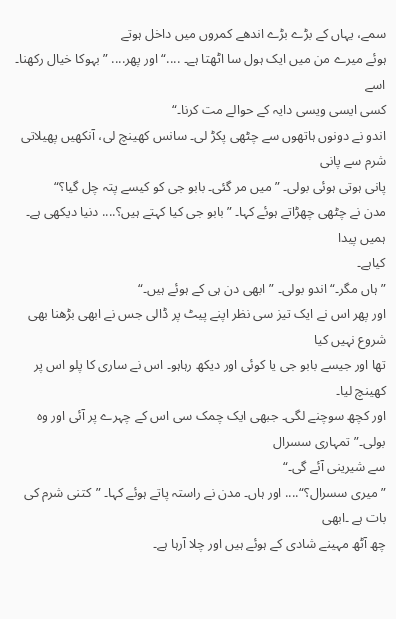سمے، یہاں کے بڑے بڑے اندھے کمروں میں داخل ہوتے
ہوئے میرے من میں ایک ہول سا اٹھتا ہے۔ ....“ اور پھر.... ”بہوکا خیال رکھنا۔ اسے
کسی ایسی ویسی دایہ کے حوالے مت کرنا۔“
اندو نے دونوں ہاتھوں سے چٹھی پکڑ لی۔ سانس کھینچ لی، آنکھیں پھیلاتی شرم سے پانی
پانی ہوتی ہوئی بولی۔ ”میں مر گئی۔ بابو جی کو کیسے پتہ چل گیا؟“
مدن نے چٹھی چھڑاتے ہوئے کہا۔ ”بابو جی کیا کہتے ہیں؟.... دنیا دیکھی ہے۔ ہمیں پیدا
کیاہے۔
”ہاں مگر۔“ اندو بولی۔ ”ابھی دن ہی کے ہوئے ہیں۔“
اور پھر اس نے ایک تیز سی نظر اپنے پیٹ پر ڈالی جس نے ابھی بڑھنا بھی شروع نہیں کیا
تھا اور جیسے بابو جی یا کوئی اور دیکھ رہاہو۔ اس نے ساری کا پلو اس پر کھینچ لیا۔
اور کچھ سوچنے لگی۔ جبھی ایک چمک سی اس کے چہرے پر آئی اور وہ بولی۔”تمہاری سسرال
سے شیرینی آئے گی۔“
”میری سسرال؟“.... اور ہاں۔ مدن نے راستہ پاتے ہوئے کہا۔ ”کتنی شرم کی بات ہے ۔ابھی
چھ آٹھ مہینے شادی کے ہوئے ہیں اور چلا آرہا ہے۔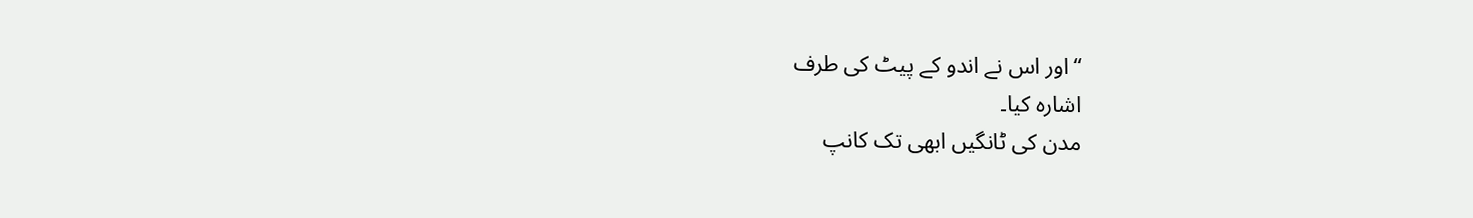“اور اس نے اندو کے پیٹ کی طرف
اشارہ کیا۔
مدن کی ٹانگیں ابھی تک کانپ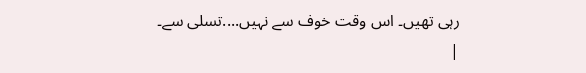رہی تھیں۔ اس وقت خوف سے نہیں....تسلی سے۔
|